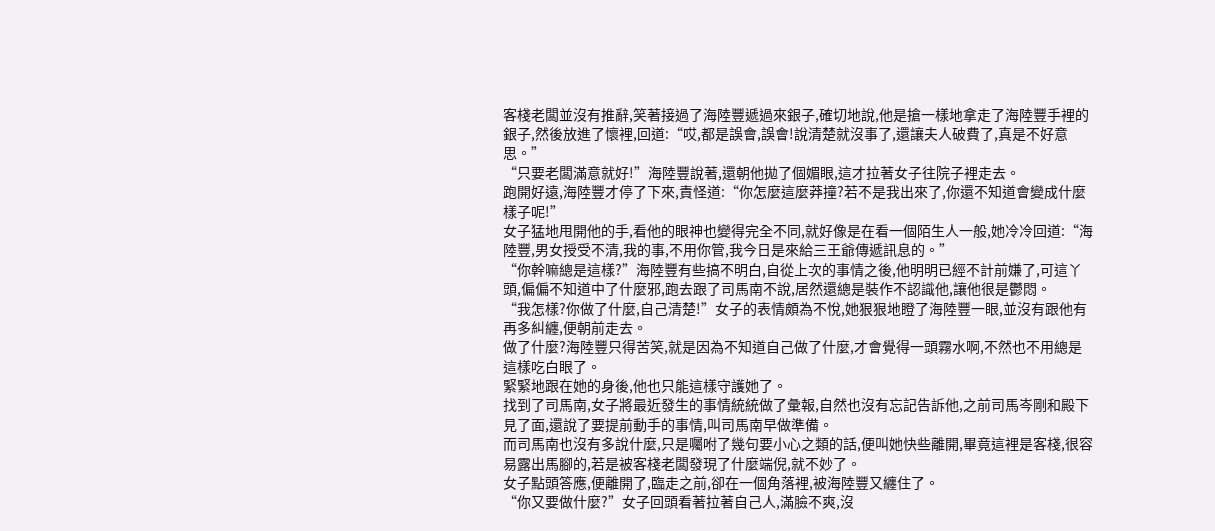客棧老闆並沒有推辭,笑著接過了海陸豐遞過來銀子,確切地說,他是搶一樣地拿走了海陸豐手裡的銀子,然後放進了懷裡,回道:“哎,都是誤會,誤會!說清楚就沒事了,還讓夫人破費了,真是不好意思。”
“只要老闆滿意就好!”海陸豐說著,還朝他拋了個媚眼,這才拉著女子往院子裡走去。
跑開好遠,海陸豐才停了下來,責怪道:“你怎麼這麼莽撞?若不是我出來了,你還不知道會變成什麼樣子呢!”
女子猛地甩開他的手,看他的眼神也變得完全不同,就好像是在看一個陌生人一般,她冷冷回道:“海陸豐,男女授受不清,我的事,不用你管,我今日是來給三王爺傳遞訊息的。”
“你幹嘛總是這樣?”海陸豐有些搞不明白,自從上次的事情之後,他明明已經不計前嫌了,可這丫頭,偏偏不知道中了什麼邪,跑去跟了司馬南不說,居然還總是裝作不認識他,讓他很是鬱悶。
“我怎樣?你做了什麼,自己清楚!”女子的表情頗為不悅,她狠狠地瞪了海陸豐一眼,並沒有跟他有再多糾纏,便朝前走去。
做了什麼?海陸豐只得苦笑,就是因為不知道自己做了什麼,才會覺得一頭霧水啊,不然也不用總是這樣吃白眼了。
緊緊地跟在她的身後,他也只能這樣守護她了。
找到了司馬南,女子將最近發生的事情統統做了彙報,自然也沒有忘記告訴他,之前司馬岑剛和殿下見了面,還說了要提前動手的事情,叫司馬南早做準備。
而司馬南也沒有多說什麼,只是囑咐了幾句要小心之類的話,便叫她快些離開,畢竟這裡是客棧,很容易露出馬腳的,若是被客棧老闆發現了什麼端倪,就不妙了。
女子點頭答應,便離開了,臨走之前,卻在一個角落裡,被海陸豐又纏住了。
“你又要做什麼?”女子回頭看著拉著自己人,滿臉不爽,沒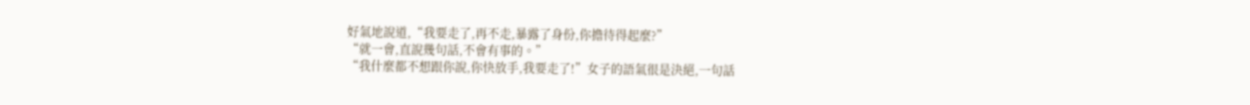好氣地說道,“我要走了,再不走,暴露了身份,你擔待得起麼?”
“就一會,直說幾句話,不會有事的。”
“我什麼都不想跟你說,你快放手,我要走了!”女子的語氣很是決絕,一句話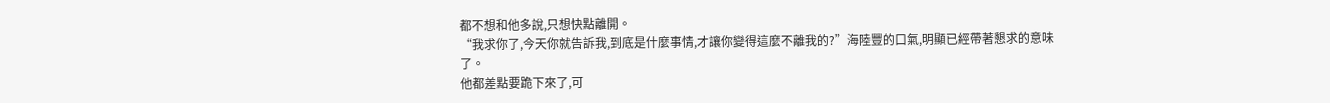都不想和他多說,只想快點離開。
“我求你了,今天你就告訴我,到底是什麼事情,才讓你變得這麼不離我的?”海陸豐的口氣,明顯已經帶著懇求的意味了。
他都差點要跪下來了,可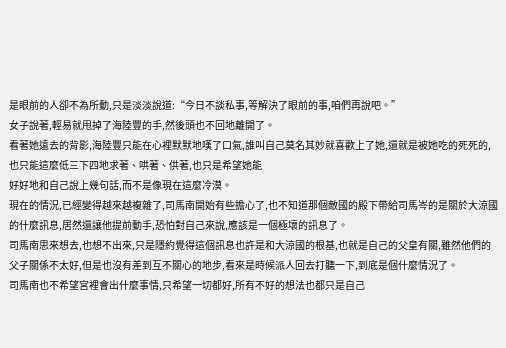是眼前的人卻不為所動,只是淡淡說道:“今日不談私事,等解決了眼前的事,咱們再說吧。”
女子說著,輕易就甩掉了海陸豐的手,然後頭也不回地離開了。
看著她遠去的背影,海陸豐只能在心裡默默地嘆了口氣,誰叫自己莫名其妙就喜歡上了她,還就是被她吃的死死的,也只能這麼低三下四地求著、哄著、供著,也只是希望她能
好好地和自己說上幾句話,而不是像現在這麼冷漠。
現在的情況,已經變得越來越複雜了,司馬南開始有些擔心了,也不知道那個敵國的殿下帶給司馬岑的是關於大涼國的什麼訊息,居然還讓他提前動手,恐怕對自己來說,應該是一個極壞的訊息了。
司馬南思來想去,也想不出來,只是隱約覺得這個訊息也許是和大涼國的根基,也就是自己的父皇有關,雖然他們的父子關係不太好,但是也沒有差到互不關心的地步,看來是時候派人回去打聽一下,到底是個什麼情況了。
司馬南也不希望宮裡會出什麼事情,只希望一切都好,所有不好的想法也都只是自己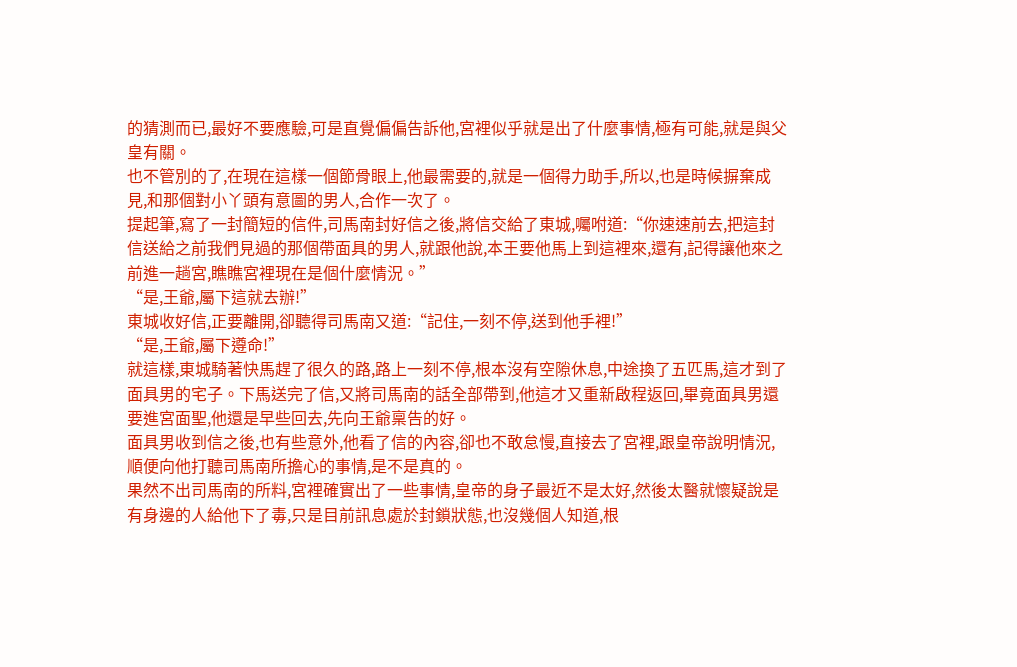的猜測而已,最好不要應驗,可是直覺偏偏告訴他,宮裡似乎就是出了什麼事情,極有可能,就是與父皇有關。
也不管別的了,在現在這樣一個節骨眼上,他最需要的,就是一個得力助手,所以,也是時候摒棄成見,和那個對小丫頭有意圖的男人,合作一次了。
提起筆,寫了一封簡短的信件,司馬南封好信之後,將信交給了東城,囑咐道:“你速速前去,把這封信送給之前我們見過的那個帶面具的男人,就跟他說,本王要他馬上到這裡來,還有,記得讓他來之前進一趟宮,瞧瞧宮裡現在是個什麼情況。”
“是,王爺,屬下這就去辦!”
東城收好信,正要離開,卻聽得司馬南又道:“記住,一刻不停,送到他手裡!”
“是,王爺,屬下遵命!”
就這樣,東城騎著快馬趕了很久的路,路上一刻不停,根本沒有空隙休息,中途換了五匹馬,這才到了面具男的宅子。下馬送完了信,又將司馬南的話全部帶到,他這才又重新啟程返回,畢竟面具男還要進宮面聖,他還是早些回去,先向王爺稟告的好。
面具男收到信之後,也有些意外,他看了信的內容,卻也不敢怠慢,直接去了宮裡,跟皇帝說明情況,順便向他打聽司馬南所擔心的事情,是不是真的。
果然不出司馬南的所料,宮裡確實出了一些事情,皇帝的身子最近不是太好,然後太醫就懷疑說是有身邊的人給他下了毒,只是目前訊息處於封鎖狀態,也沒幾個人知道,根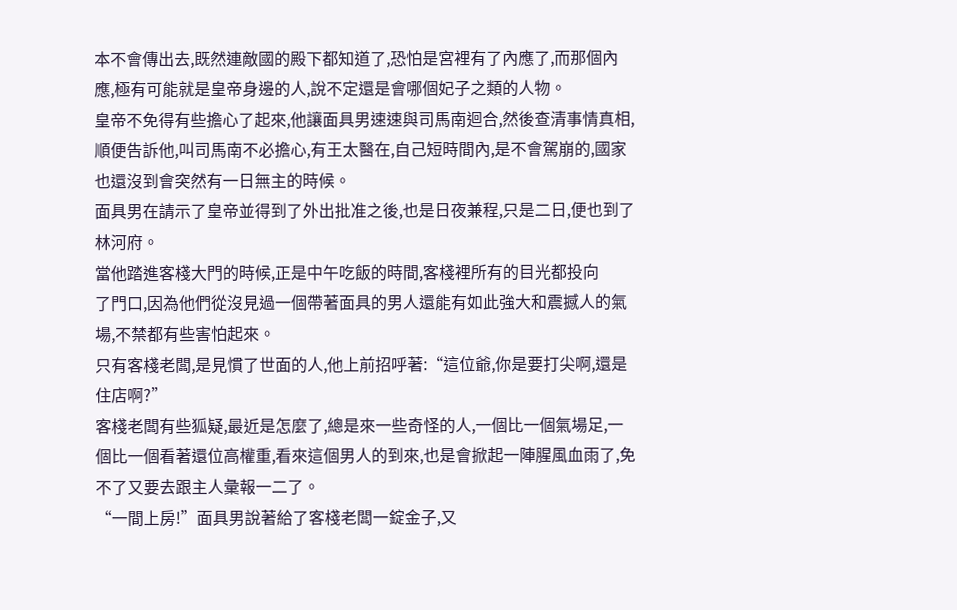本不會傳出去,既然連敵國的殿下都知道了,恐怕是宮裡有了內應了,而那個內應,極有可能就是皇帝身邊的人,說不定還是會哪個妃子之類的人物。
皇帝不免得有些擔心了起來,他讓面具男速速與司馬南迴合,然後查清事情真相,順便告訴他,叫司馬南不必擔心,有王太醫在,自己短時間內,是不會駕崩的,國家也還沒到會突然有一日無主的時候。
面具男在請示了皇帝並得到了外出批准之後,也是日夜兼程,只是二日,便也到了林河府。
當他踏進客棧大門的時候,正是中午吃飯的時間,客棧裡所有的目光都投向
了門口,因為他們從沒見過一個帶著面具的男人還能有如此強大和震撼人的氣場,不禁都有些害怕起來。
只有客棧老闆,是見慣了世面的人,他上前招呼著:“這位爺,你是要打尖啊,還是住店啊?”
客棧老闆有些狐疑,最近是怎麼了,總是來一些奇怪的人,一個比一個氣場足,一個比一個看著還位高權重,看來這個男人的到來,也是會掀起一陣腥風血雨了,免不了又要去跟主人彙報一二了。
“一間上房!”面具男說著給了客棧老闆一錠金子,又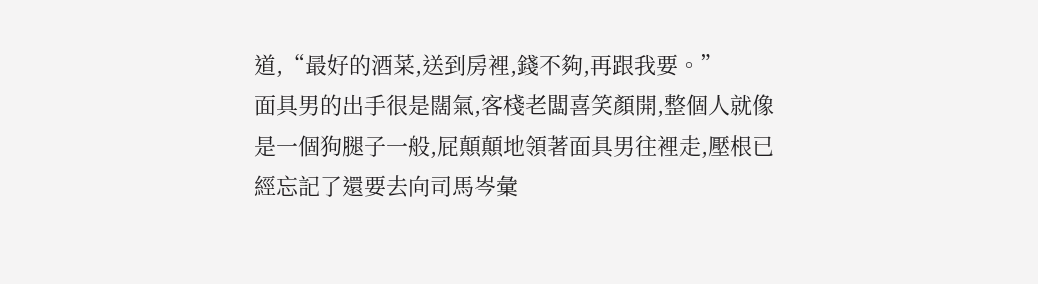道,“最好的酒菜,送到房裡,錢不夠,再跟我要。”
面具男的出手很是闊氣,客棧老闆喜笑顏開,整個人就像是一個狗腿子一般,屁顛顛地領著面具男往裡走,壓根已經忘記了還要去向司馬岑彙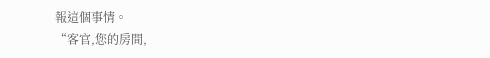報這個事情。
“客官,您的房間,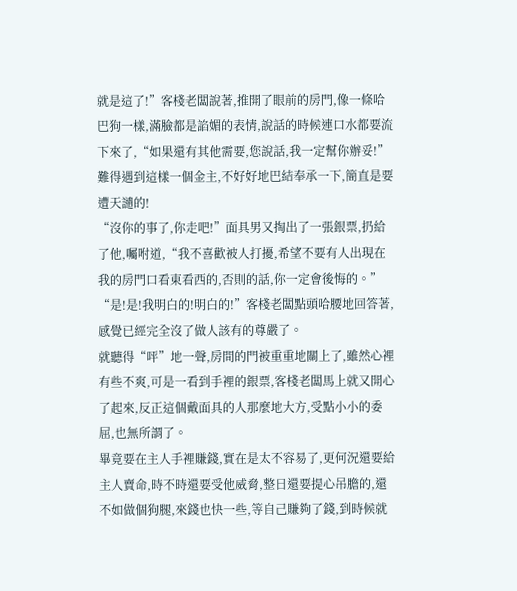就是這了!”客棧老闆說著,推開了眼前的房門,像一條哈巴狗一樣,滿臉都是諂媚的表情,說話的時候連口水都要流下來了,“如果還有其他需要,您說話,我一定幫你辦妥!”
難得遇到這樣一個金主,不好好地巴結奉承一下,簡直是要遭天譴的!
“沒你的事了,你走吧!”面具男又掏出了一張銀票,扔給了他,囑咐道,“我不喜歡被人打擾,希望不要有人出現在我的房門口看東看西的,否則的話,你一定會後悔的。”
“是!是!我明白的!明白的!”客棧老闆點頭哈腰地回答著,感覺已經完全沒了做人該有的尊嚴了。
就聽得“呯”地一聲,房間的門被重重地關上了,雖然心裡有些不爽,可是一看到手裡的銀票,客棧老闆馬上就又開心了起來,反正這個戴面具的人那麼地大方,受點小小的委屈,也無所謂了。
畢竟要在主人手裡賺錢,實在是太不容易了,更何況還要給主人賣命,時不時還要受他威脅,整日還要提心吊膽的,還不如做個狗腿,來錢也快一些,等自己賺夠了錢,到時候就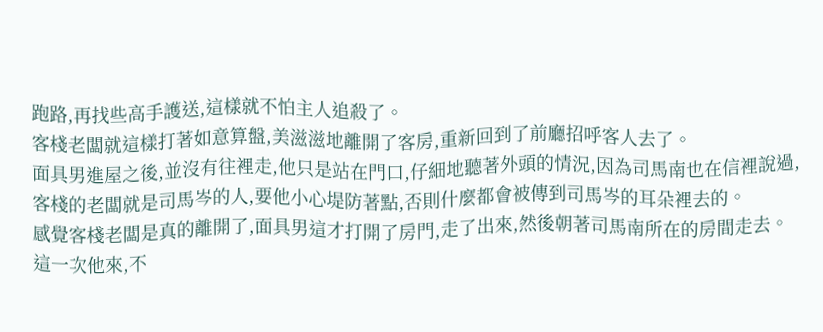跑路,再找些高手護送,這樣就不怕主人追殺了。
客棧老闆就這樣打著如意算盤,美滋滋地離開了客房,重新回到了前廳招呼客人去了。
面具男進屋之後,並沒有往裡走,他只是站在門口,仔細地聽著外頭的情況,因為司馬南也在信裡說過,客棧的老闆就是司馬岑的人,要他小心堤防著點,否則什麼都會被傳到司馬岑的耳朵裡去的。
感覺客棧老闆是真的離開了,面具男這才打開了房門,走了出來,然後朝著司馬南所在的房間走去。
這一次他來,不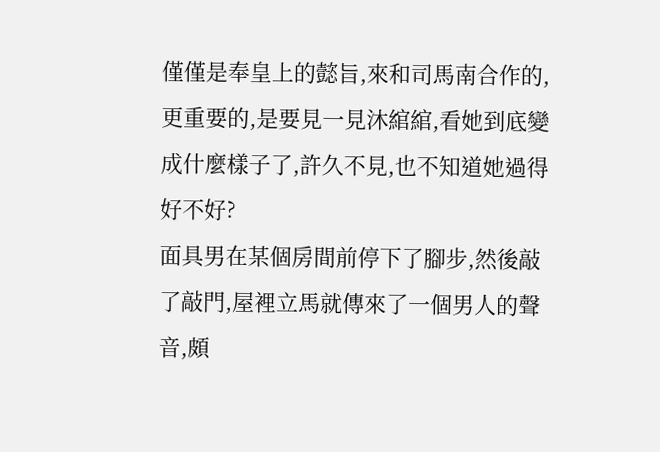僅僅是奉皇上的懿旨,來和司馬南合作的,更重要的,是要見一見沐綰綰,看她到底變成什麼樣子了,許久不見,也不知道她過得好不好?
面具男在某個房間前停下了腳步,然後敲了敲門,屋裡立馬就傳來了一個男人的聲音,頗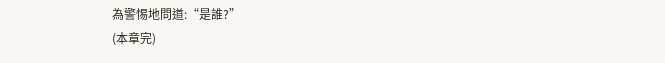為警惕地問道:“是誰?”
(本章完)